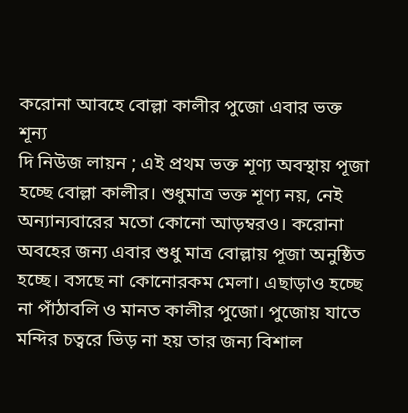করোনা আবহে বোল্লা কালীর পুজো এবার ভক্ত শূন্য
দি নিউজ লায়ন ; এই প্রথম ভক্ত শূণ্য অবস্থায় পূজা হচ্ছে বোল্লা কালীর। শুধুমাত্র ভক্ত শূণ্য নয়, নেই অন্যান্যবারের মতো কোনো আড়ম্বরও। করোনা অবহের জন্য এবার শুধু মাত্র বোল্লায় পূজা অনুষ্ঠিত হচ্ছে। বসছে না কোনোরকম মেলা। এছাড়াও হচ্ছে না পাঁঠাবলি ও মানত কালীর পুজো। পুজোয় যাতে মন্দির চত্বরে ভিড় না হয় তার জন্য বিশাল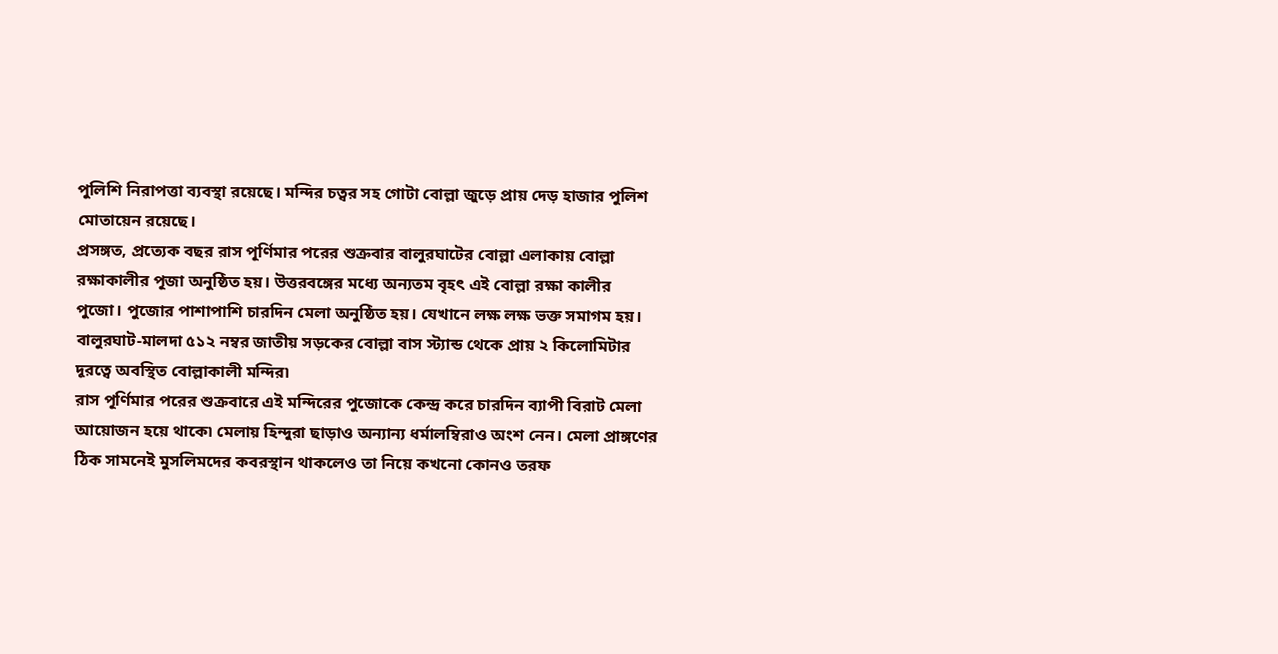পুলিশি নিরাপত্তা ব্যবস্থা রয়েছে। মন্দির চত্বর সহ গোটা বোল্লা জুড়ে প্রায় দেড় হাজার পুলিশ মোতায়েন রয়েছে।
প্রসঙ্গত, প্রত্যেক বছর রাস পূর্ণিমার পরের শুক্রবার বালুরঘাটের বোল্লা এলাকায় বোল্লা রক্ষাকালীর পূজা অনুষ্ঠিত হয়। উত্তরবঙ্গের মধ্যে অন্যতম বৃহৎ এই বোল্লা রক্ষা কালীর পুজো। পুজোর পাশাপাশি চারদিন মেলা অনুষ্ঠিত হয়। যেখানে লক্ষ লক্ষ ভক্ত সমাগম হয়। বালুরঘাট-মালদা ৫১২ নম্বর জাতীয় সড়কের বোল্লা বাস স্ট্যান্ড থেকে প্রায় ২ কিলোমিটার দূরত্বে অবস্থিত বোল্লাকালী মন্দির৷
রাস পূর্ণিমার পরের শুক্রবারে এই মন্দিরের পুজোকে কেন্দ্র করে চারদিন ব্যাপী বিরাট মেলা আয়োজন হয়ে থাকে৷ মেলায় হিন্দুরা ছাড়াও অন্যান্য ধর্মালম্বিরাও অংশ নেন। মেলা প্রাঙ্গণের ঠিক সামনেই মুসলিমদের কবরস্থান থাকলেও তা নিয়ে কখনো কোনও তরফ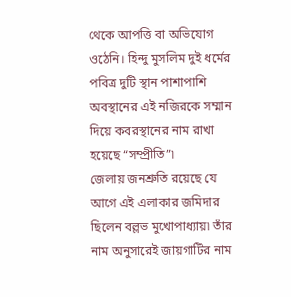থেকে আপত্তি বা অভিযোগ ওঠেনি। হিন্দু মুসলিম দুই ধর্মের পবিত্র দুটি স্থান পাশাপাশি অবস্থানের এই নজিরকে সম্মান দিয়ে কবরস্থানের নাম রাখা হয়েছে “সম্প্রীতি”৷
জেলায় জনশ্রুতি রয়েছে যে আগে এই এলাকার জমিদার ছিলেন বল্লভ মুখোপাধ্যায়৷ তাঁর নাম অনুসারেই জায়গাটির নাম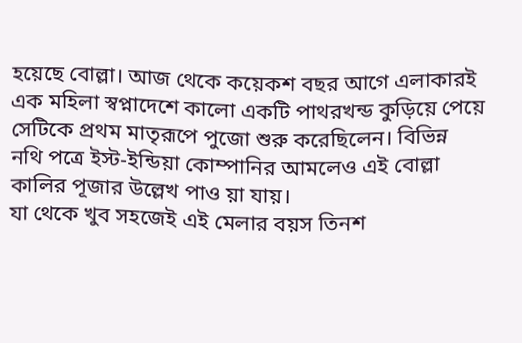হয়েছে বোল্লা। আজ থেকে কয়েকশ বছর আগে এলাকারই এক মহিলা স্বপ্নাদেশে কালো একটি পাথরখন্ড কুড়িয়ে পেয়ে সেটিকে প্রথম মাতৃরূপে পুজো শুরু করেছিলেন। বিভিন্ন নথি পত্রে ইস্ট-ইন্ডিয়া কোম্পানির আমলেও এই বোল্লা কালির পূজার উল্লেখ পাও য়া যায়।
যা থেকে খুব সহজেই এই মেলার বয়স তিনশ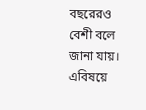বছরেরও বেশী বলে জানা যায়। এবিষয়ে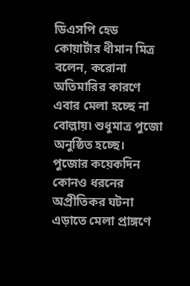ডিএসপি হেড কোয়ার্টার ধীমান মিত্র বলেন, করোনা অতিমারির কারণে এবার মেলা হচ্ছে না বোল্লায়৷ শুধুমাত্র পুজো অনুষ্ঠিত হচ্ছে। পুজোর কয়েকদিন কোনও ধরনের অপ্রীতিকর ঘটনা এড়াতে মেলা প্রাঙ্গণে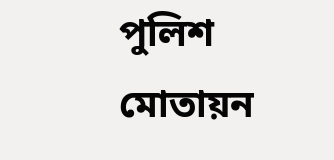পুলিশ মোতায়ন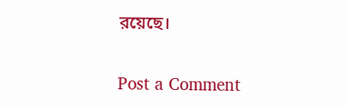রয়েছে।

Post a Comment